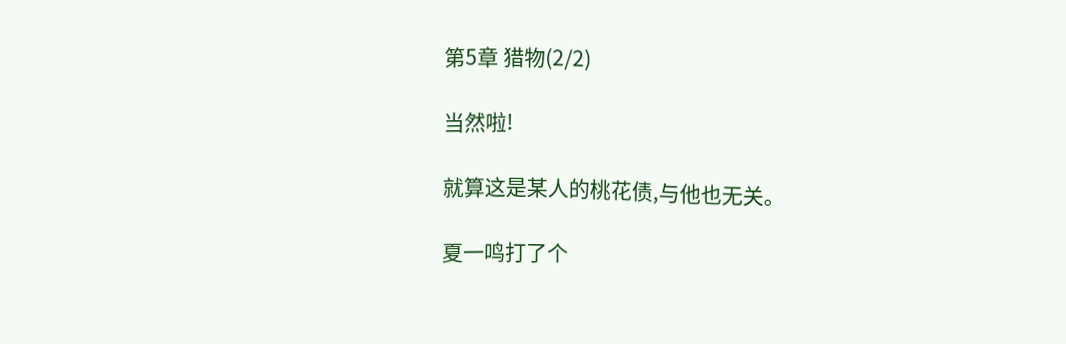第5章 猎物(2/2)

当然啦!

就算这是某人的桃花债,与他也无关。

夏一鸣打了个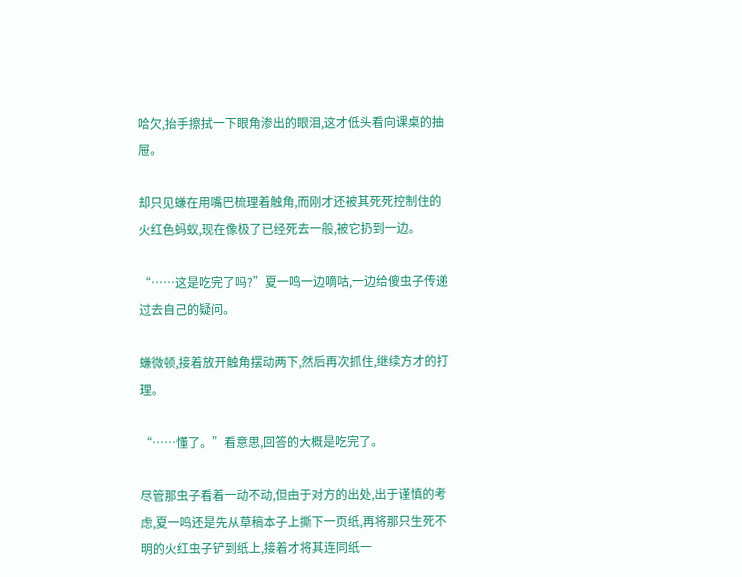哈欠,抬手擦拭一下眼角渗出的眼泪,这才低头看向课桌的抽屉。

却只见螊在用嘴巴梳理着触角,而刚才还被其死死控制住的火红色蚂蚁,现在像极了已经死去一般,被它扔到一边。

“……这是吃完了吗?”夏一鸣一边嘀咕,一边给傻虫子传递过去自己的疑问。

螊微顿,接着放开触角摆动两下,然后再次抓住,继续方才的打理。

“……懂了。”看意思,回答的大概是吃完了。

尽管那虫子看着一动不动,但由于对方的出处,出于谨慎的考虑,夏一鸣还是先从草稿本子上撕下一页纸,再将那只生死不明的火红虫子铲到纸上,接着才将其连同纸一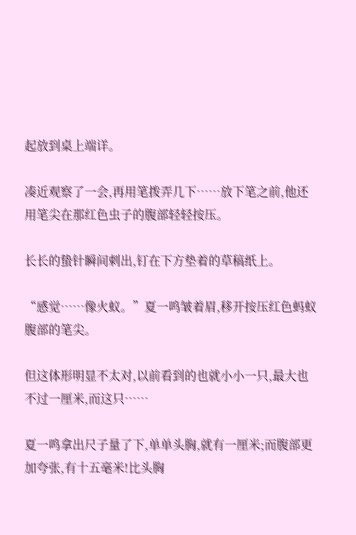起放到桌上端详。

凑近观察了一会,再用笔拨弄几下……放下笔之前,他还用笔尖在那红色虫子的腹部轻轻按压。

长长的蛰针瞬间刺出,钉在下方垫着的草稿纸上。

“感觉……像火蚁。”夏一鸣皱着眉,移开按压红色蚂蚁腹部的笔尖。

但这体形明显不太对,以前看到的也就小小一只,最大也不过一厘米,而这只……

夏一鸣拿出尺子量了下,单单头胸,就有一厘米;而腹部更加夸张,有十五毫米!比头胸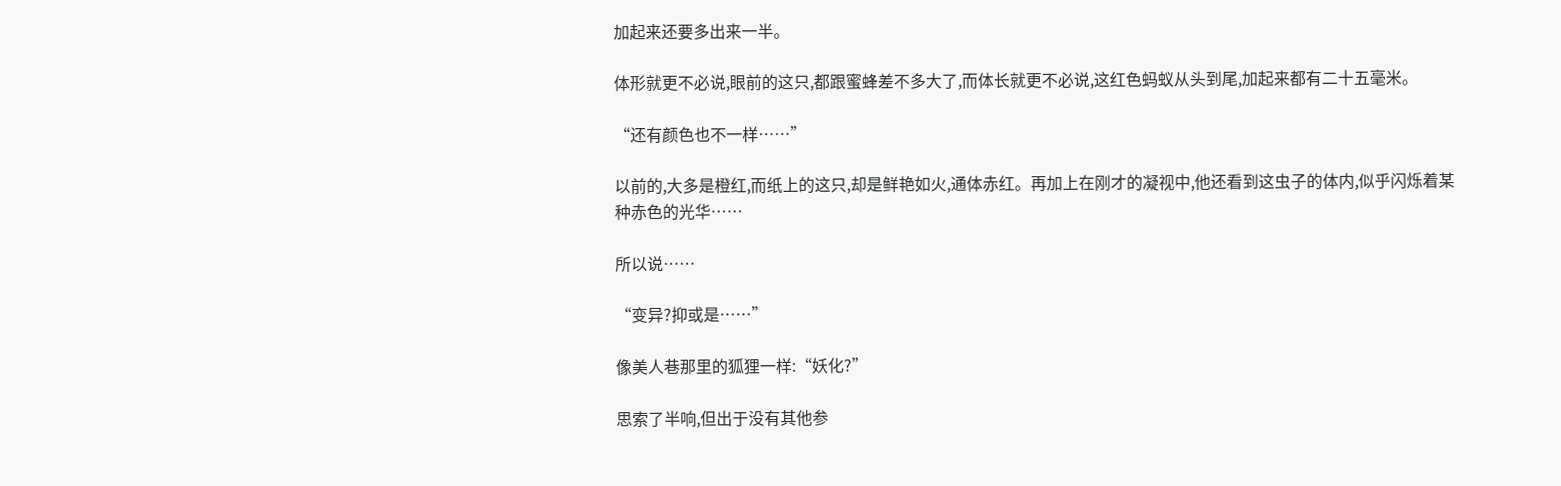加起来还要多出来一半。

体形就更不必说,眼前的这只,都跟蜜蜂差不多大了,而体长就更不必说,这红色蚂蚁从头到尾,加起来都有二十五毫米。

“还有颜色也不一样……”

以前的,大多是橙红,而纸上的这只,却是鲜艳如火,通体赤红。再加上在刚才的凝视中,他还看到这虫子的体内,似乎闪烁着某种赤色的光华……

所以说……

“变异?抑或是……”

像美人巷那里的狐狸一样:“妖化?”

思索了半响,但出于没有其他参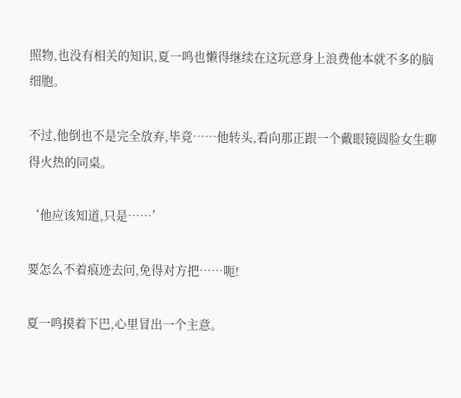照物,也没有相关的知识,夏一鸣也懒得继续在这玩意身上浪费他本就不多的脑细胞。

不过,他倒也不是完全放弃,毕竟……他转头,看向那正跟一个戴眼镜圆脸女生聊得火热的同桌。

‘他应该知道,只是……’

要怎么不着痕迹去问,免得对方把……呃!

夏一鸣摸着下巴,心里冒出一个主意。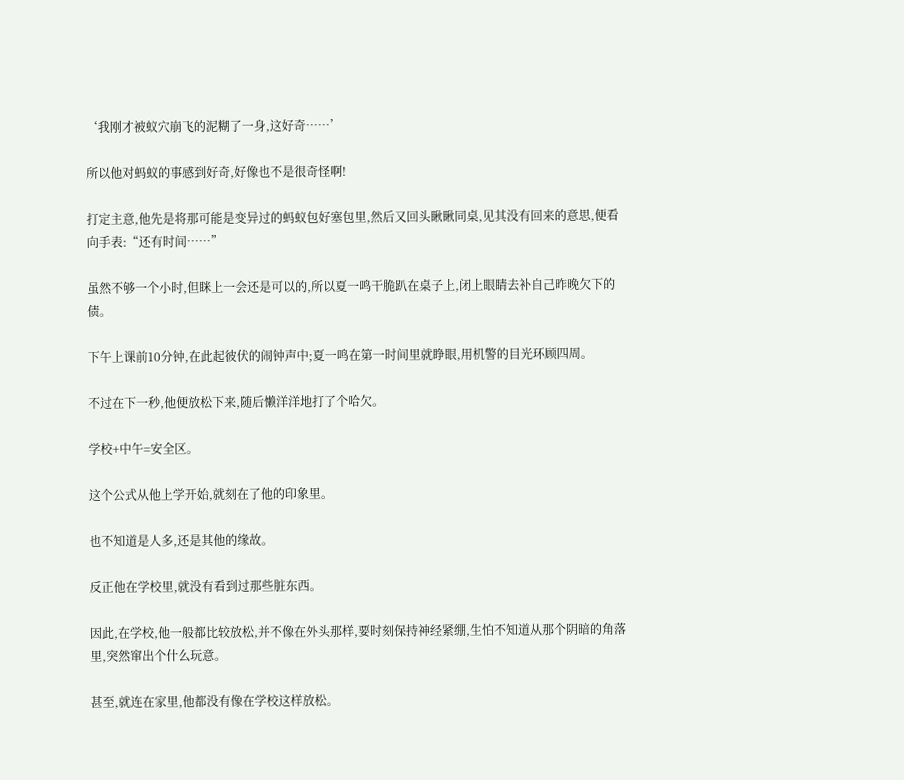‘我刚才被蚁穴崩飞的泥糊了一身,这好奇……’

所以他对蚂蚁的事感到好奇,好像也不是很奇怪啊!

打定主意,他先是将那可能是变异过的蚂蚁包好塞包里,然后又回头瞅瞅同桌,见其没有回来的意思,便看向手表:“还有时间……”

虽然不够一个小时,但眯上一会还是可以的,所以夏一鸣干脆趴在桌子上,闭上眼睛去补自己昨晚欠下的债。

下午上课前10分钟,在此起彼伏的闹钟声中;夏一鸣在第一时间里就睁眼,用机警的目光环顾四周。

不过在下一秒,他便放松下来,随后懒洋洋地打了个哈欠。

学校+中午=安全区。

这个公式从他上学开始,就刻在了他的印象里。

也不知道是人多,还是其他的缘故。

反正他在学校里,就没有看到过那些脏东西。

因此,在学校,他一般都比较放松,并不像在外头那样,要时刻保持神经紧绷,生怕不知道从那个阴暗的角落里,突然窜出个什么玩意。

甚至,就连在家里,他都没有像在学校这样放松。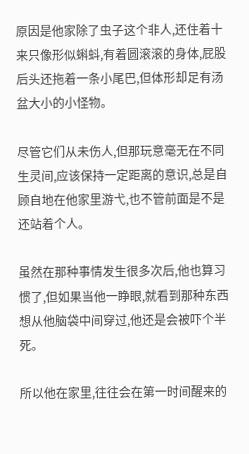原因是他家除了虫子这个非人,还住着十来只像形似蝌蚪,有着圆滚滚的身体,屁股后头还拖着一条小尾巴,但体形却足有汤盆大小的小怪物。

尽管它们从未伤人,但那玩意毫无在不同生灵间,应该保持一定距离的意识,总是自顾自地在他家里游弋,也不管前面是不是还站着个人。

虽然在那种事情发生很多次后,他也算习惯了,但如果当他一睁眼,就看到那种东西想从他脑袋中间穿过,他还是会被吓个半死。

所以他在家里,往往会在第一时间醒来的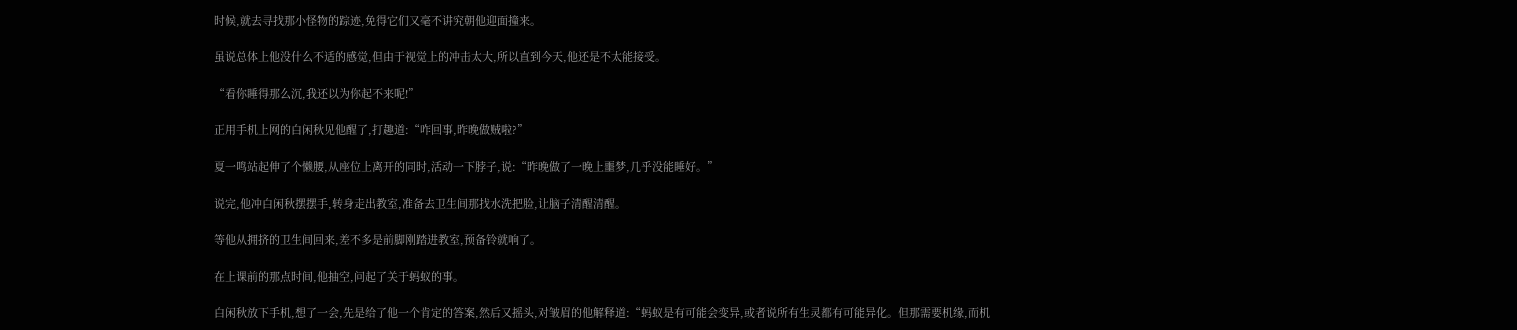时候,就去寻找那小怪物的踪迹,免得它们又毫不讲究朝他迎面撞来。

虽说总体上他没什么不适的感觉,但由于视觉上的冲击太大,所以直到今天,他还是不太能接受。

“看你睡得那么沉,我还以为你起不来呢!”

正用手机上网的白闲秋见他醒了,打趣道:“咋回事,昨晚做贼啦?”

夏一鸣站起伸了个懒腰,从座位上离开的同时,活动一下脖子,说:“昨晚做了一晚上噩梦,几乎没能睡好。”

说完,他冲白闲秋摆摆手,转身走出教室,准备去卫生间那找水洗把脸,让脑子清醒清醒。

等他从拥挤的卫生间回来,差不多是前脚刚踏进教室,预备铃就响了。

在上课前的那点时间,他抽空,问起了关于蚂蚁的事。

白闲秋放下手机,想了一会,先是给了他一个肯定的答案,然后又摇头,对皱眉的他解释道:“蚂蚁是有可能会变异,或者说所有生灵都有可能异化。但那需要机缘,而机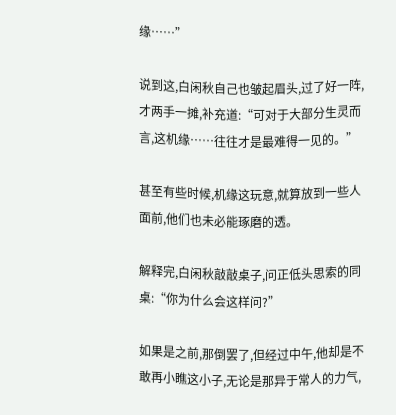缘……”

说到这,白闲秋自己也皱起眉头,过了好一阵,才两手一摊,补充道:“可对于大部分生灵而言,这机缘……往往才是最难得一见的。”

甚至有些时候,机缘这玩意,就算放到一些人面前,他们也未必能琢磨的透。

解释完,白闲秋敲敲桌子,问正低头思索的同桌:“你为什么会这样问?”

如果是之前,那倒罢了,但经过中午,他却是不敢再小瞧这小子,无论是那异于常人的力气,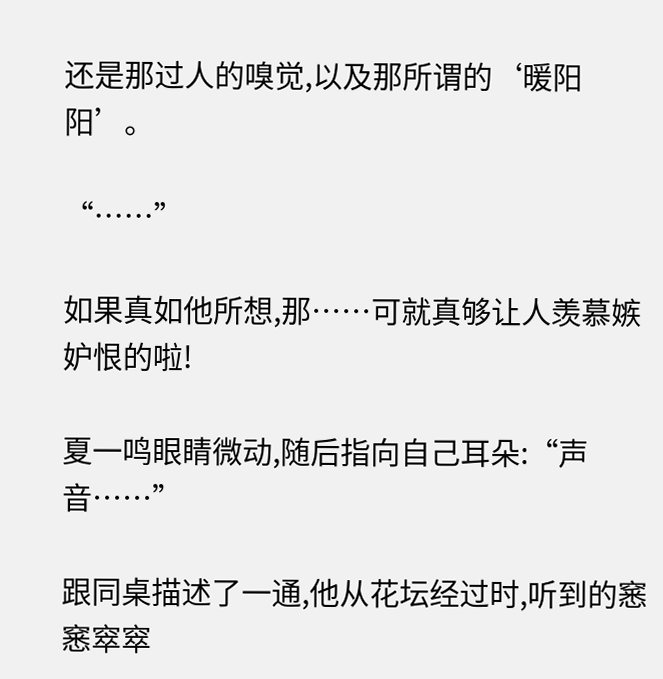还是那过人的嗅觉,以及那所谓的‘暖阳阳’。

“……”

如果真如他所想,那……可就真够让人羡慕嫉妒恨的啦!

夏一鸣眼睛微动,随后指向自己耳朵:“声音……”

跟同桌描述了一通,他从花坛经过时,听到的窸窸窣窣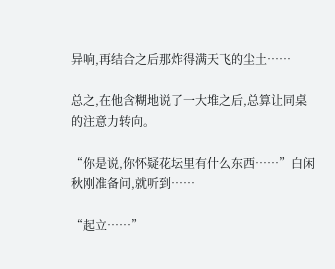异响,再结合之后那炸得满天飞的尘土……

总之,在他含糊地说了一大堆之后,总算让同桌的注意力转向。

“你是说,你怀疑花坛里有什么东西……”白闲秋刚准备问,就听到……

“起立……”